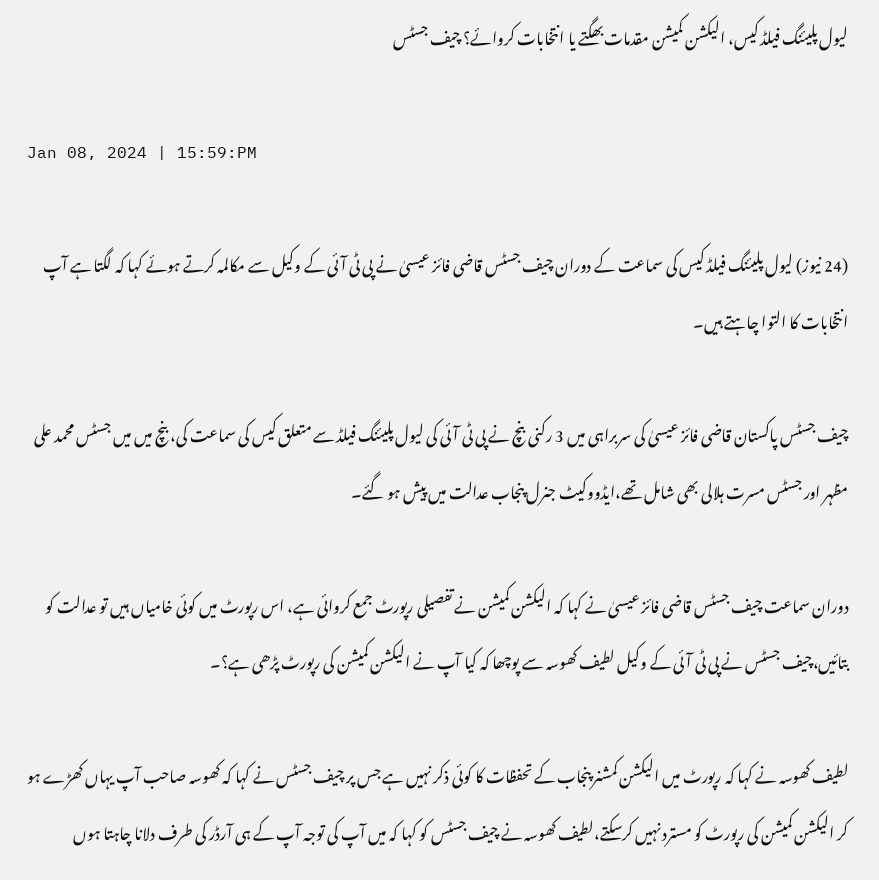لیول پلیئنگ فیلڈ کیس، الیکشن کمیشن مقدمات بھگتے یا انتخابات کروائے؟ چیف جسٹس

Jan 08, 2024 | 15:59:PM

(24 نیوز) لیول پلیئنگ فیلڈ کیس کی سماعت کے دوران چیف جسٹس قاضی فائز عیسیٰ نے پی ٹی آئی کے وکیل سے مکالمہ کرتے ہوئے کہا کہ لگتا ہے آپ انتخابات کا التوا چاہتے ہیں۔

چیف جسٹس پاکستان قاضی فائز عیسیٰ کی سربراہی میں 3 رکنی بنچ نے پی ٹی آئی کی لیول پلیئنگ فیلڈ سے متعلق کیس کی سماعت کی، بنچ میں میں جسٹس محمد علی مظہر اور جسٹس مسرت ہلالی بھی شامل تھے،ایڈووکیٹ جنرل پنجاب عدالت میں پیش ہو گئے۔

دوران سماعت چیف جسٹس قاضی فائز عیسیٰ نے کہا کہ الیکشن کمیشن نے تفصیلی رپورٹ جمع کروائی ہے، اس رپورٹ میں کوئی خامیاں ہیں تو عدالت کو بتائیں،چیف جسٹس نے پی ٹی آئی کے وکیل لطیف کھوسہ سے پوچھا کہ کیا آپ نے الیکشن کمیشن کی رپورٹ پڑھی ہے؟۔

لطیف کھوسہ نے کہا کہ رپورٹ میں الیکشن کمشنر پنجاب کے تحفظات کا کوئی ذکر نہیں ہے جس پر چیف جسٹس نے کہا کہ کھوسہ صاحب آپ یہاں کھڑے ہو کر الیکشن کمیشن کی رپورٹ کو مسترد نہیں کرسکتے،لطیف کھوسہ نے چیف جسٹس کو کہا کہ میں آپ کی توجہ آپ کے ہی آرڈر کی طرف دلانا چاہتا ہوں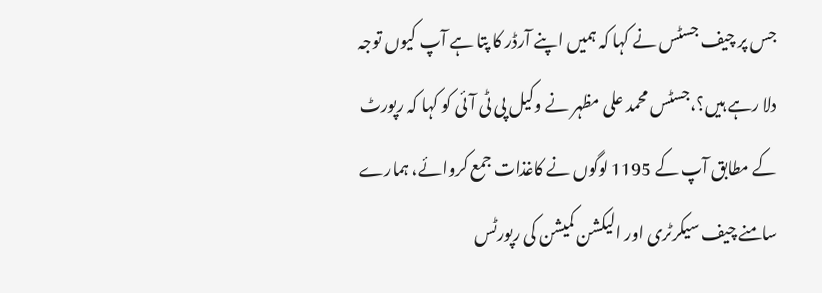جس پر چیف جسٹس نے کہا کہ ہمیں اپنے آرڈر کا پتا ہے آپ کیوں توجہ دلا رہے ہیں؟،جسٹس محمد علی مظہر نے وکیل پی ٹی آئی کو کہا کہ رپورٹ کے مطابق آپ کے 1195 لوگوں نے کاغذات جمع کروائے، ہمارے سامنے چیف سیکرٹری اور الیکشن کمیشن کی رپورٹس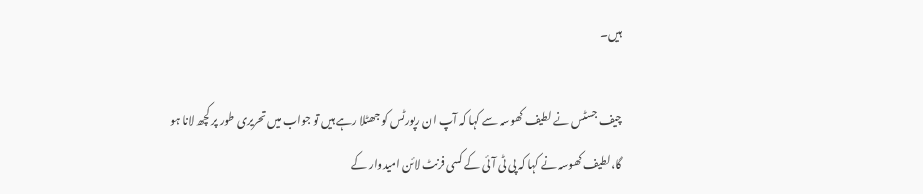ہیں۔

چیف جسٹس نے لطیف کھوسہ سے کہا کہ آپ ان رپورٹس کو جھٹلا رہے ہیں تو جواب میں تحریری طور پر کچھ لانا ہو گا،لطیف کھوسہ نے کہا کہ پی ٹی آئی کے کسی فرنٹ لائن امیدوار کے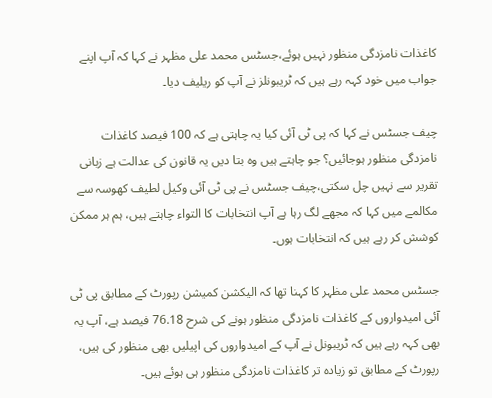کاغذات نامزدگی منظور نہیں ہوئے،جسٹس محمد علی مظہر نے کہا کہ آپ اپنے جواب میں خود کہہ رہے ہیں کہ ٹریبونلز نے آپ کو ریلیف دیا۔

چیف جسٹس نے کہا کہ پی ٹی آئی کیا یہ چاہتی ہے کہ 100 فیصد کاغذات نامزدگی منظور ہوجائیں؟ جو چاہتے ہیں وہ بتا دیں یہ قانون کی عدالت ہے زبانی تقریر سے نہیں چل سکتی،چیف جسٹس نے پی ٹی آئی وکیل لطیف کھوسہ سے مکالمے میں کہا کہ مجھے لگ رہا ہے آپ انتخابات کا التواء چاہتے ہیں، ہم ہر ممکن کوشش کر رہے ہیں کہ انتخابات ہوں۔

جسٹس محمد علی مظہر کا کہنا تھا کہ الیکشن کمیشن رپورٹ کے مطابق پی ٹی آئی امیدواروں کے کاغذات نامزدگی منظور ہونے کی شرح 76.18 فیصد ہے، آپ یہ بھی کہہ رہے ہیں کہ ٹریبونل نے آپ کے امیدواروں کی اپیلیں بھی منظور کی ہیں، رپورٹ کے مطابق تو زیادہ تر کاغذات نامزدگی منظور ہی ہوئے ہیں۔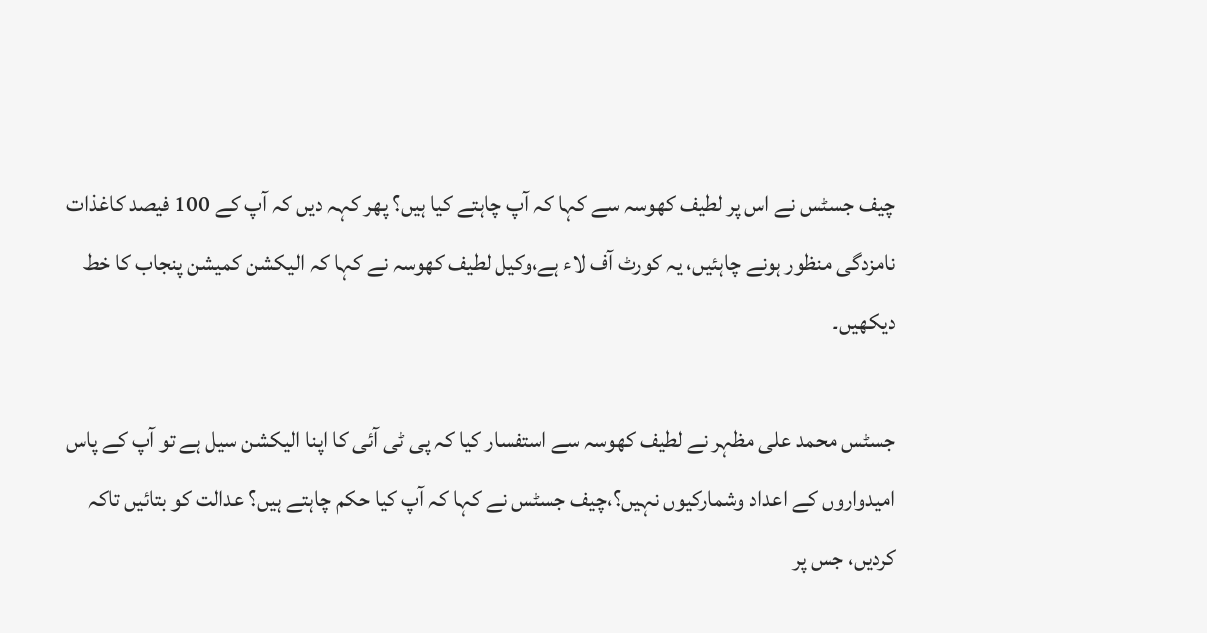چیف جسٹس نے اس پر لطیف کھوسہ سے کہا کہ آپ چاہتے کیا ہیں؟ پھر کہہ دیں کہ آپ کے 100 فیصد کاغذات نامزدگی منظور ہونے چاہئیں، یہ کورٹ آف لاء ہے،وکیل لطیف کھوسہ نے کہا کہ الیکشن کمیشن پنجاب کا خط دیکھیں۔

جسٹس محمد علی مظہر نے لطیف کھوسہ سے استفسار کیا کہ پی ٹی آئی کا اپنا الیکشن سیل ہے تو آپ کے پاس امیدواروں کے اعداد وشمارکیوں نہیں؟،چیف جسٹس نے کہا کہ آپ کیا حکم چاہتے ہیں؟ عدالت کو بتائیں تاکہ کردیں، جس پر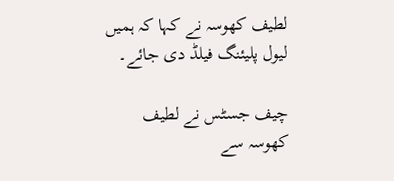لطیف کھوسہ نے کہا کہ ہمیں لیول پلیئنگ فیلڈ دی جائے۔

چیف جسٹس نے لطیف کھوسہ سے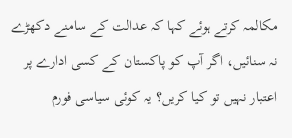مکالمہ کرتے ہوئے کہا کہ عدالت کے سامنے دکھڑے نہ سنائیں، اگر آپ کو پاکستان کے کسی ادارے پر اعتبار نہیں تو کیا کریں؟ یہ کوئی سیاسی فورم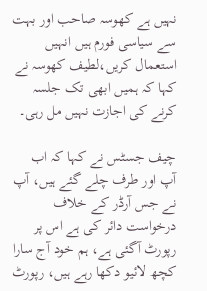نہیں ہے کھوسہ صاحب اور بہت سے سیاسی فورم ہیں انہیں استعمال کریں،لطیف کھوسہ نے کہا کہ ہمیں ابھی تک جلسہ کرنے کی اجازت نہیں مل رہی۔

چیف جسٹس نے کہا کہ اب آپ اور طرف چلے گئے ہیں، آپ نے جس آرڈر کے خلاف درخواست دائر کی ہے اس پر رپورٹ آگئی ہے، ہم خود آج سارا کچھ لائیو دکھا رہے ہیں، رپورٹ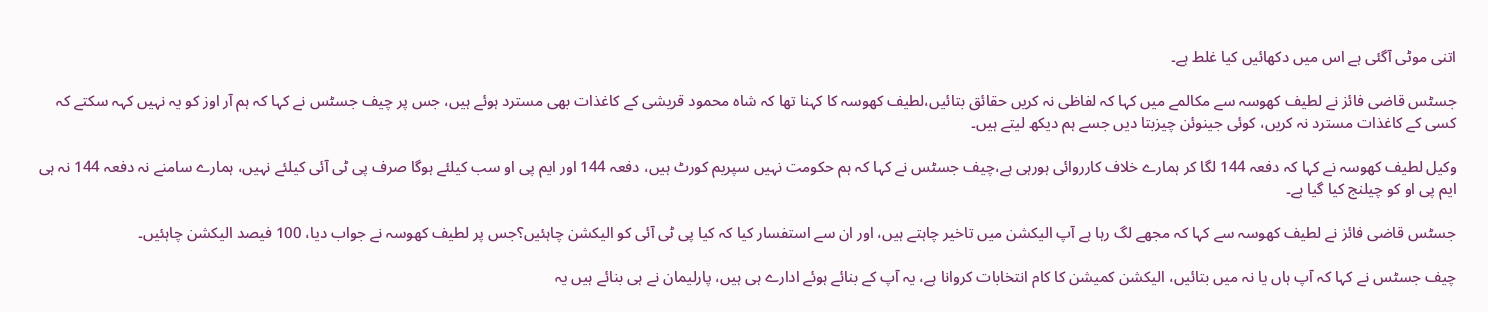اتنی موٹی آگئی ہے اس میں دکھائیں کیا غلط ہے۔

جسٹس قاضی فائز نے لطیف کھوسہ سے مکالمے میں کہا کہ لفاظی نہ کریں حقائق بتائیں،لطیف کھوسہ کا کہنا تھا کہ شاہ محمود قریشی کے کاغذات بھی مسترد ہوئے ہیں، جس پر چیف جسٹس نے کہا کہ ہم آر اوز کو یہ نہیں کہہ سکتے کہ کسی کے کاغذات مسترد نہ کریں، کوئی جینوئن چیزبتا دیں جسے ہم دیکھ لیتے ہیں۔

وکیل لطیف کھوسہ نے کہا کہ دفعہ 144 لگا کر ہمارے خلاف کارروائی ہورہی ہے،چیف جسٹس نے کہا کہ ہم حکومت نہیں سپریم کورٹ ہیں، دفعہ 144 اور ایم پی او سب کیلئے ہوگا صرف پی ٹی آئی کیلئے نہیں، ہمارے سامنے نہ دفعہ 144 نہ ہی ایم پی او کو چیلنج کیا گیا ہے۔

جسٹس قاضی فائز نے لطیف کھوسہ سے کہا کہ مجھے لگ رہا ہے آپ الیکشن میں تاخیر چاہتے ہیں، اور ان سے استفسار کیا کہ کیا پی ٹی آئی کو الیکشن چاہئیں؟جس پر لطیف کھوسہ نے جواب دیا، 100 فیصد الیکشن چاہئیں۔

چیف جسٹس نے کہا کہ آپ ہاں یا نہ میں بتائیں، الیکشن کمیشن کا کام انتخابات کروانا ہے، یہ آپ کے بنائے ہوئے ادارے ہی ہیں، پارلیمان نے ہی بنائے ہیں یہ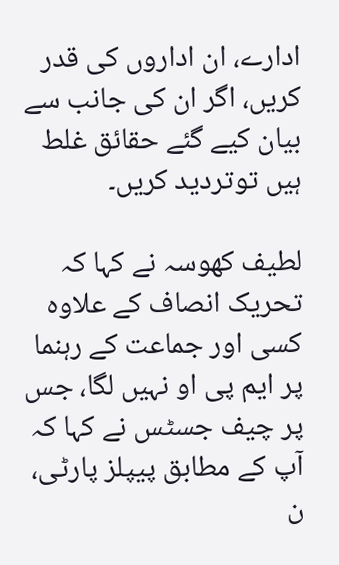ادارے، ان اداروں کی قدر کریں، اگر ان کی جانب سے بیان کیے گئے حقائق غلط ہیں توتردید کریں۔

لطیف کھوسہ نے کہا کہ تحریک انصاف کے علاوہ کسی اور جماعت کے رہنما پر ایم پی او نہیں لگا، جس پر چیف جسٹس نے کہا کہ آپ کے مطابق پیپلز پارٹی، ن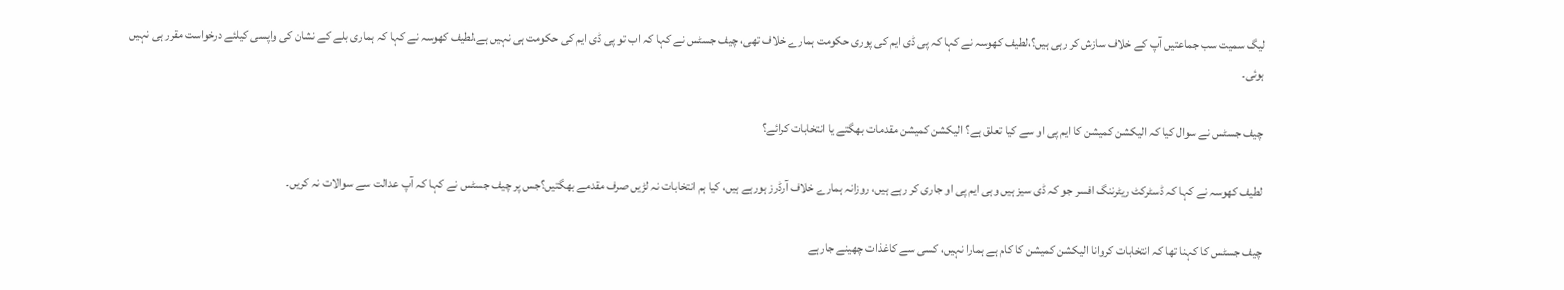لیگ سمیت سب جماعتیں آپ کے خلاف سازش کر رہی ہیں؟،لطیف کھوسہ نے کہا کہ پی ڈی ایم کی پوری حکومت ہمارے خلاف تھی، چیف جسٹس نے کہا کہ اب تو پی ڈی ایم کی حکومت ہی نہیں ہے،لطیف کھوسہ نے کہا کہ ہماری بلے کے نشان کی واپسی کیلئے درخواست مقرر ہی نہیں ہوئی۔

چیف جسٹس نے سوال کیا کہ الیکشن کمیشن کا ایم پی او سے کیا تعلق ہے؟ الیکشن کمیشن مقدمات بھگتے یا انتخابات کرائے؟

لطیف کھوسہ نے کہا کہ ڈسٹرکٹ ریٹرننگ افسر جو کہ ڈی سیز ہیں وہی ایم پی او جاری کر رہے ہیں، روزانہ ہمارے خلاف آرڈرز ہورہے ہیں، کیا ہم انتخابات نہ لڑیں صرف مقدمے بھگتیں؟جس پر چیف جسٹس نے کہا کہ آپ عدالت سے سوالات نہ کریں۔

چیف جسٹس کا کہنا تھا کہ انتخابات کروانا الیکشن کمیشن کا کام ہے ہمارا نہیں، کسی سے کاغذات چھینے جارہے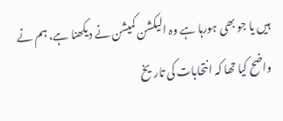ہیں یا جو بھی ہورہا ہے وہ الیکشن کمیشن نے دیکھنا ہے، ہم نے واضح کیا تھا کہ انتحابات کی تاریخ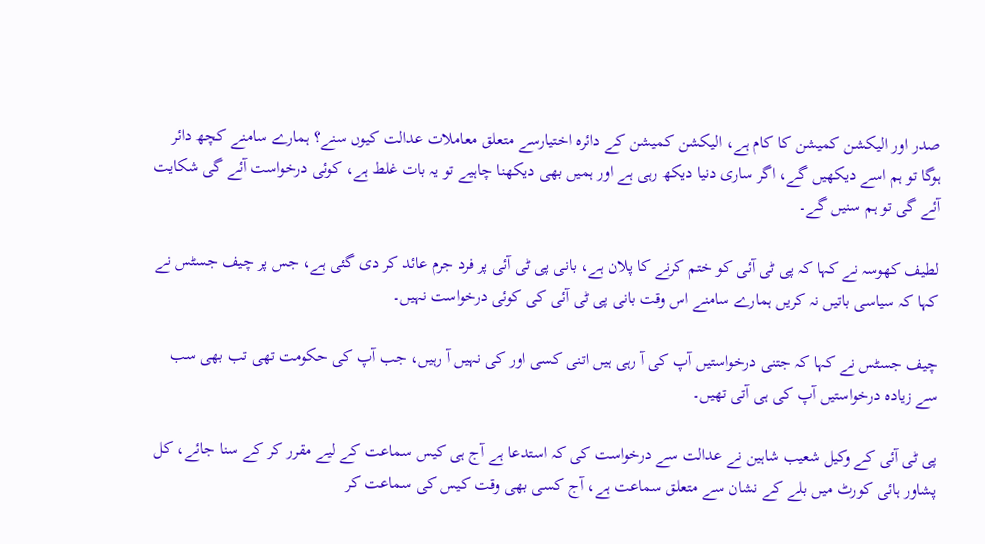صدر اور الیکشن کمیشن کا کام ہے، الیکشن کمیشن کے دائرہ اختیارسے متعلق معاملات عدالت کیوں سنے؟ ہمارے سامنے کچھ دائر ہوگا تو ہم اسے دیکھیں گے، اگر ساری دنیا دیکھ رہی ہے اور ہمیں بھی دیکھنا چاہیے تو یہ بات غلط ہے، کوئی درخواست آئے گی شکایت آئے گی تو ہم سنیں گے۔

لطیف کھوسہ نے کہا کہ پی ٹی آئی کو ختم کرنے کا پلان ہے، بانی پی ٹی آئی پر فرد جرم عائد کر دی گئی ہے، جس پر چیف جسٹس نے کہا کہ سیاسی باتیں نہ کریں ہمارے سامنے اس وقت بانی پی ٹی آئی کی کوئی درخواست نہیں۔

چیف جسٹس نے کہا کہ جتنی درخواستیں آپ کی آ رہی ہیں اتنی کسی اور کی نہیں آ رہیں، جب آپ کی حکومت تھی تب بھی سب سے زیادہ درخواستیں آپ کی ہی آتی تھیں۔

پی ٹی آئی کے وکیل شعیب شاہین نے عدالت سے درخواست کی کہ استدعا ہے آج ہی کیس سماعت کے لیے مقرر کر کے سنا جائے، کل پشاور ہائی کورٹ میں بلے کے نشان سے متعلق سماعت ہے، آج کسی بھی وقت کیس کی سماعت کر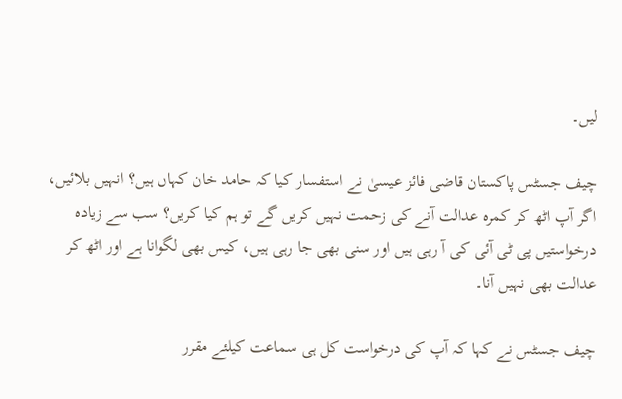لیں۔

چیف جسٹس پاکستان قاضی فائز عیسیٰ نے استفسار کیا کہ حامد خان کہاں ہیں؟ انہیں بلائیں، اگر آپ اٹھ کر کمرہ عدالت آنے کی زحمت نہیں کریں گے تو ہم کیا کریں؟ سب سے زیادہ درخواستیں پی ٹی آئی کی آ رہی ہیں اور سنی بھی جا رہی ہیں، کیس بھی لگوانا ہے اور اٹھ کر عدالت بھی نہیں آنا۔

چیف جسٹس نے کہا کہ آپ کی درخواست کل ہی سماعت کیلئے مقرر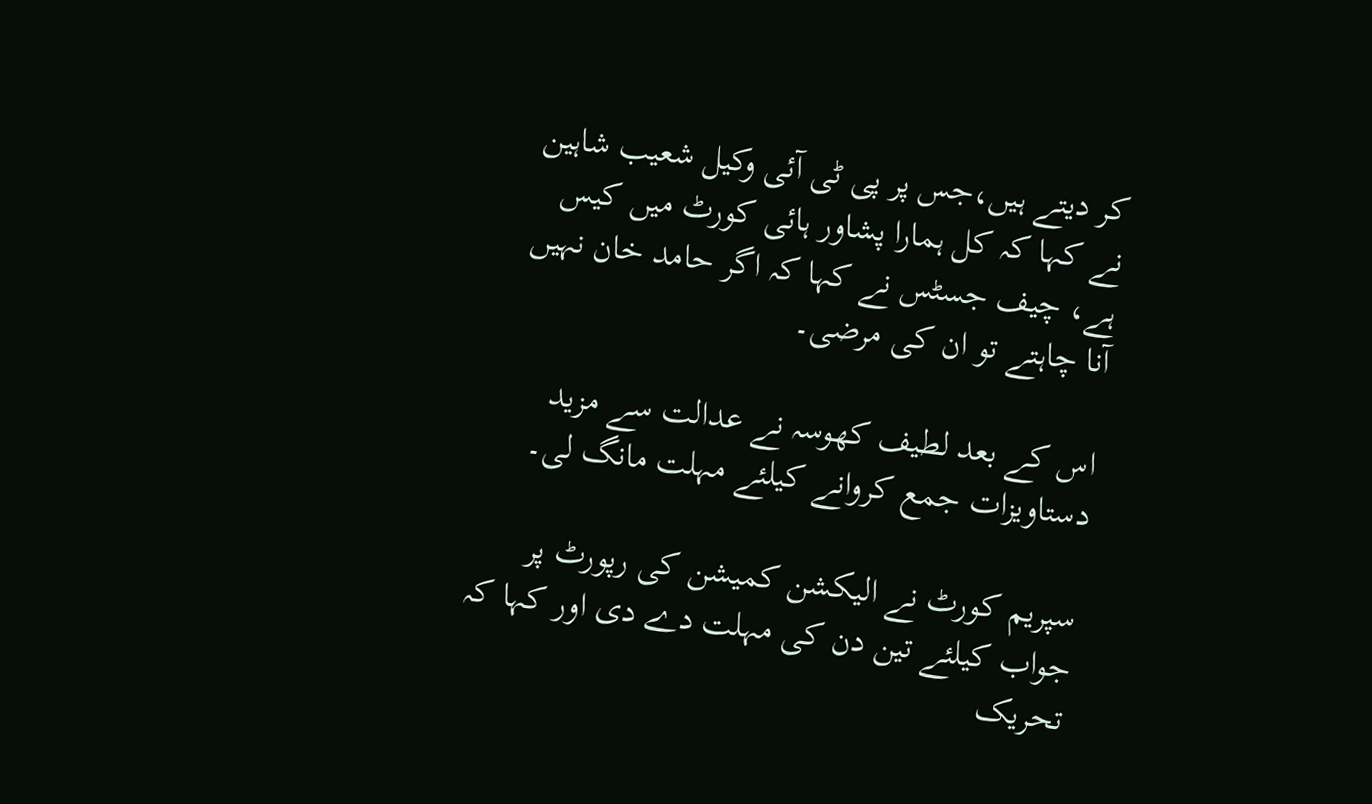کر دیتے ہیں،جس پر پی ٹی آئی وکیل شعیب شاہین نے کہا کہ کل ہمارا پشاور ہائی کورٹ میں کیس ہے، چیف جسٹس نے کہا کہ اگر حامد خان نہیں آنا چاہتے تو ان کی مرضی۔

اس کے بعد لطیف کھوسہ نے عدالت سے مزید دستاویزات جمع کروانے کیلئے مہلت مانگ لی۔

سپریم کورٹ نے الیکشن کمیشن کی رپورٹ پر جواب کیلئے تین دن کی مہلت دے دی اور کہا کہ تحریک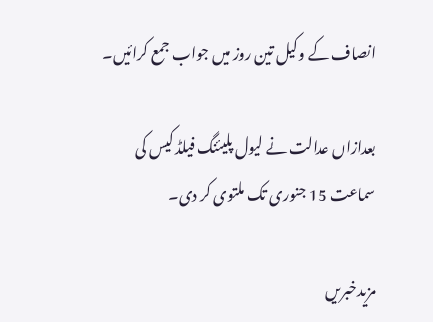انصاف کے وکیل تین روز میں جواب جمع کرائیں۔

بعدازاں عدالت نے لیول پلیئنگ فیلڈ کیس کی سماعت 15 جنوری تک ملتوی کر دی۔

مزیدخبریں